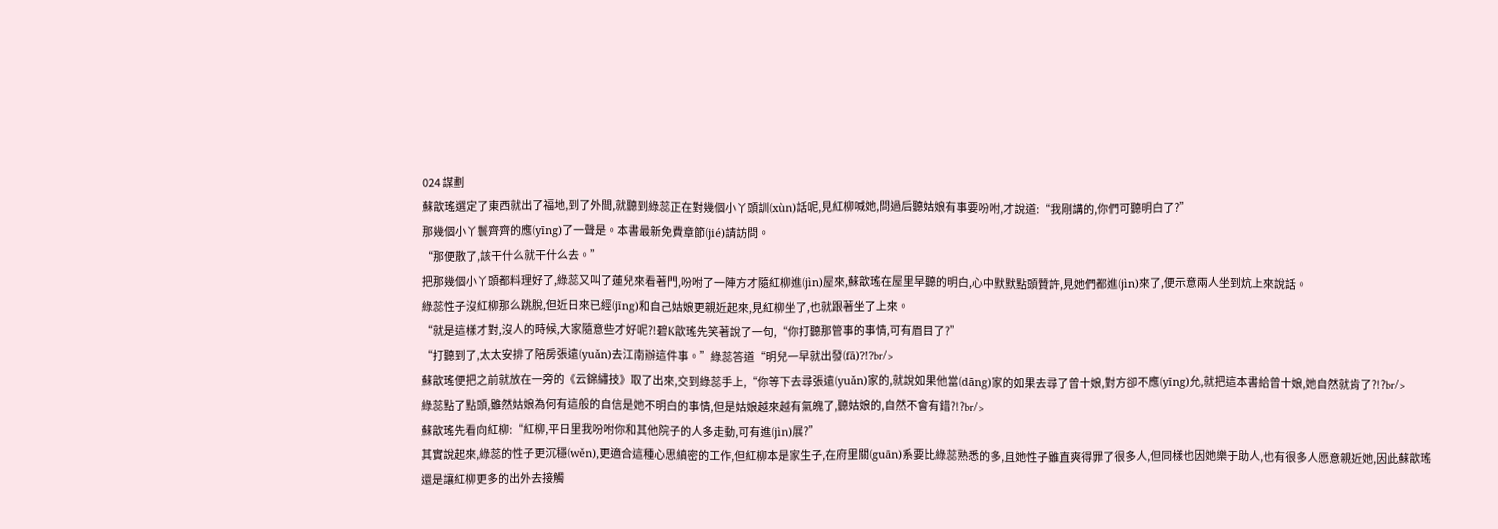024 謀劃
蘇歆瑤選定了東西就出了福地,到了外間,就聽到綠蕊正在對幾個小丫頭訓(xùn)話呢,見紅柳喊她,問過后聽姑娘有事要吩咐,才說道:“我剛講的,你們可聽明白了?”
那幾個小丫鬟齊齊的應(yīng)了一聲是。本書最新免費章節(jié)請訪問。
“那便散了,該干什么就干什么去。”
把那幾個小丫頭都料理好了,綠蕊又叫了蓮兒來看著門,吩咐了一陣方才隨紅柳進(jìn)屋來,蘇歆瑤在屋里早聽的明白,心中默默點頭贊許,見她們都進(jìn)來了,便示意兩人坐到炕上來說話。
綠蕊性子沒紅柳那么跳脫,但近日來已經(jīng)和自己姑娘更親近起來,見紅柳坐了,也就跟著坐了上來。
“就是這樣才對,沒人的時候,大家隨意些才好呢?!碧K歆瑤先笑著說了一句,“你打聽那管事的事情,可有眉目了?”
“打聽到了,太太安排了陪房張遠(yuǎn)去江南辦這件事。”綠蕊答道“明兒一早就出發(fā)?!?br/>
蘇歆瑤便把之前就放在一旁的《云錦繡技》取了出來,交到綠蕊手上,“你等下去尋張遠(yuǎn)家的,就說如果他當(dāng)家的如果去尋了曾十娘,對方卻不應(yīng)允,就把這本書給曾十娘,她自然就肯了?!?br/>
綠蕊點了點頭,雖然姑娘為何有這般的自信是她不明白的事情,但是姑娘越來越有氣魄了,聽姑娘的,自然不會有錯?!?br/>
蘇歆瑤先看向紅柳:“紅柳,平日里我吩咐你和其他院子的人多走動,可有進(jìn)展?”
其實說起來,綠蕊的性子更沉穩(wěn),更適合這種心思縝密的工作,但紅柳本是家生子,在府里關(guān)系要比綠蕊熟悉的多,且她性子雖直爽得罪了很多人,但同樣也因她樂于助人,也有很多人愿意親近她,因此蘇歆瑤還是讓紅柳更多的出外去接觸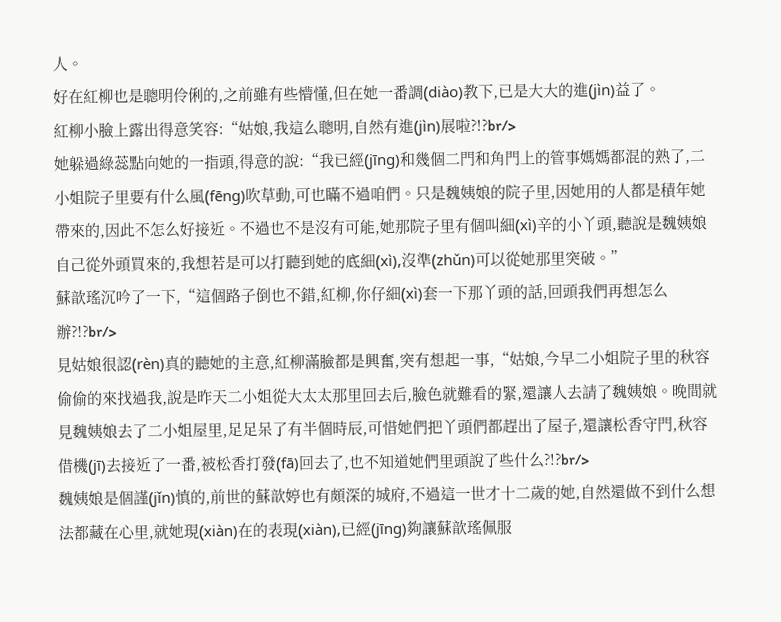人。
好在紅柳也是聰明伶俐的,之前雖有些懵懂,但在她一番調(diào)教下,已是大大的進(jìn)益了。
紅柳小臉上露出得意笑容:“姑娘,我這么聰明,自然有進(jìn)展啦?!?br/>
她躲過綠蕊點向她的一指頭,得意的說:“我已經(jīng)和幾個二門和角門上的管事媽媽都混的熟了,二小姐院子里要有什么風(fēng)吹草動,可也瞞不過咱們。只是魏姨娘的院子里,因她用的人都是積年她帶來的,因此不怎么好接近。不過也不是沒有可能,她那院子里有個叫細(xì)辛的小丫頭,聽說是魏姨娘自己從外頭買來的,我想若是可以打聽到她的底細(xì),沒準(zhǔn)可以從她那里突破。”
蘇歆瑤沉吟了一下,“這個路子倒也不錯,紅柳,你仔細(xì)套一下那丫頭的話,回頭我們再想怎么辦?!?br/>
見姑娘很認(rèn)真的聽她的主意,紅柳滿臉都是興奮,突有想起一事,“姑娘,今早二小姐院子里的秋容偷偷的來找過我,說是昨天二小姐從大太太那里回去后,臉色就難看的緊,還讓人去請了魏姨娘。晚間就見魏姨娘去了二小姐屋里,足足呆了有半個時辰,可惜她們把丫頭們都趕出了屋子,還讓松香守門,秋容借機(jī)去接近了一番,被松香打發(fā)回去了,也不知道她們里頭說了些什么?!?br/>
魏姨娘是個謹(jǐn)慎的,前世的蘇歆婷也有頗深的城府,不過這一世才十二歲的她,自然還做不到什么想法都藏在心里,就她現(xiàn)在的表現(xiàn),已經(jīng)夠讓蘇歆瑤佩服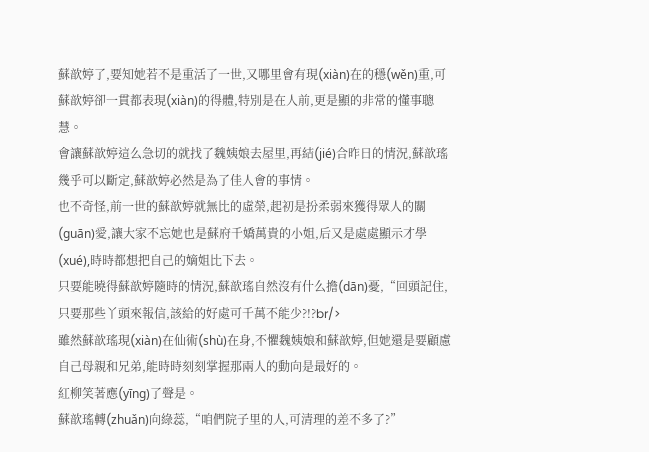蘇歆婷了,要知她若不是重活了一世,又哪里會有現(xiàn)在的穩(wěn)重,可蘇歆婷卻一貫都表現(xiàn)的得體,特別是在人前,更是顯的非常的懂事聰慧。
會讓蘇歆婷這么急切的就找了魏姨娘去屋里,再結(jié)合昨日的情況,蘇歆瑤幾乎可以斷定,蘇歆婷必然是為了佳人會的事情。
也不奇怪,前一世的蘇歆婷就無比的虛榮,起初是扮柔弱來獲得眾人的關(guān)愛,讓大家不忘她也是蘇府千嬌萬貴的小姐,后又是處處顯示才學(xué),時時都想把自己的嫡姐比下去。
只要能曉得蘇歆婷隨時的情況,蘇歆瑤自然沒有什么擔(dān)憂,“回頭記住,只要那些丫頭來報信,該給的好處可千萬不能少?!?br/>
雖然蘇歆瑤現(xiàn)在仙術(shù)在身,不懼魏姨娘和蘇歆婷,但她還是要顧慮自己母親和兄弟,能時時刻刻掌握那兩人的動向是最好的。
紅柳笑著應(yīng)了聲是。
蘇歆瑤轉(zhuǎn)向綠蕊,“咱們院子里的人,可清理的差不多了?”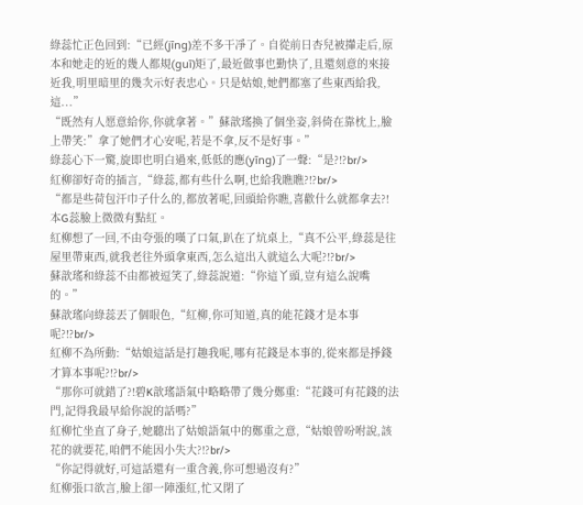綠蕊忙正色回到:“已經(jīng)差不多干凈了。自從前日杏兒被攆走后,原本和她走的近的幾人都規(guī)矩了,最近做事也勤快了,且還刻意的來接近我,明里暗里的幾次示好表忠心。只是姑娘,她們都塞了些東西給我,這...”
“既然有人愿意給你,你就拿著。”蘇歆瑤換了個坐姿,斜倚在靠枕上,臉上帶笑:”拿了她們才心安呢,若是不拿,反不是好事。”
綠蕊心下一驚,旋即也明白過來,低低的應(yīng)了一聲:“是?!?br/>
紅柳卻好奇的插言,“綠蕊,都有些什么啊,也給我瞧瞧?!?br/>
“都是些荷包汗巾子什么的,都放著呢,回頭給你瞧,喜歡什么就都拿去?!本G蕊臉上微微有點紅。
紅柳想了一回,不由夸張的嘆了口氣,趴在了炕桌上,“真不公平,綠蕊是往屋里帶東西,就我老往外頭拿東西,怎么這出入就這么大呢?!?br/>
蘇歆瑤和綠蕊不由都被逗笑了,綠蕊說道:“你這丫頭,豈有這么說嘴的。”
蘇歆瑤向綠蕊丟了個眼色,“紅柳,你可知道,真的能花錢才是本事呢?!?br/>
紅柳不為所動:“姑娘這話是打趣我呢,哪有花錢是本事的,從來都是掙錢才算本事呢?!?br/>
“那你可就錯了?!碧K歆瑤語氣中略略帶了幾分鄭重:“花錢可有花錢的法門,記得我最早給你說的話嗎?”
紅柳忙坐直了身子,她聽出了姑娘語氣中的鄭重之意,“姑娘曾吩咐說,該花的就要花,咱們不能因小失大?!?br/>
“你記得就好,可這話還有一重含義,你可想過沒有?”
紅柳張口欲言,臉上卻一陣漲紅,忙又閉了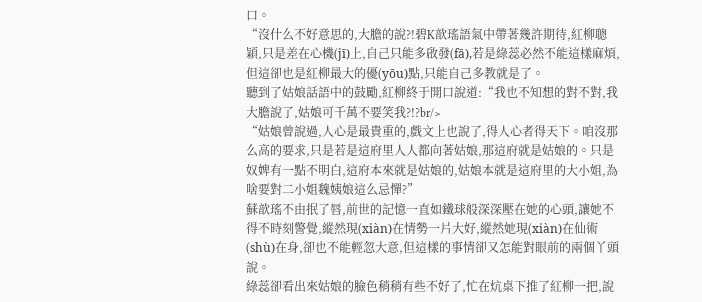口。
“沒什么不好意思的,大膽的說?!碧K歆瑤語氣中帶著幾許期待,紅柳聰穎,只是差在心機(jī)上,自己只能多啟發(fā),若是綠蕊必然不能這樣麻煩,但這卻也是紅柳最大的優(yōu)點,只能自己多教就是了。
聽到了姑娘話語中的鼓勵,紅柳終于開口說道:“我也不知想的對不對,我大膽說了,姑娘可千萬不要笑我?!?br/>
“姑娘曾說過,人心是最貴重的,戲文上也說了,得人心者得天下。咱沒那么高的要求,只是若是這府里人人都向著姑娘,那這府就是姑娘的。只是奴婢有一點不明白,這府本來就是姑娘的,姑娘本就是這府里的大小姐,為啥要對二小姐魏姨娘這么忌憚?”
蘇歆瑤不由抿了唇,前世的記憶一直如鐵球般深深壓在她的心頭,讓她不得不時刻警覺,縱然現(xiàn)在情勢一片大好,縱然她現(xiàn)在仙術(shù)在身,卻也不能輕忽大意,但這樣的事情卻又怎能對眼前的兩個丫頭說。
綠蕊卻看出來姑娘的臉色稍稍有些不好了,忙在炕桌下推了紅柳一把,說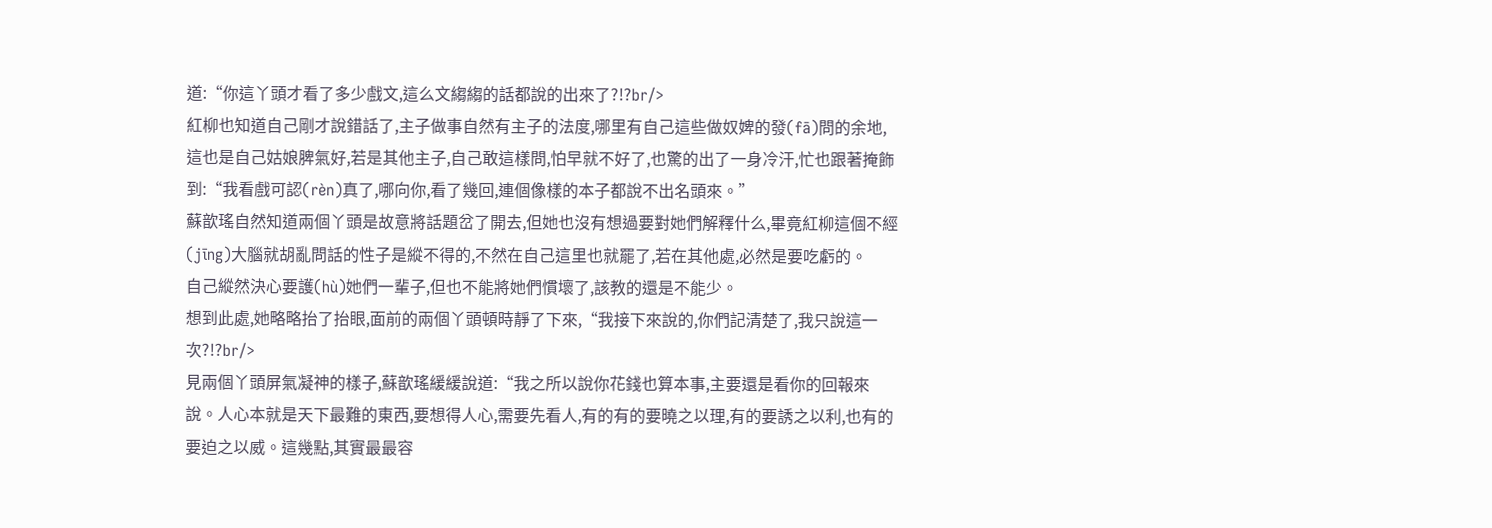道:“你這丫頭才看了多少戲文,這么文縐縐的話都說的出來了?!?br/>
紅柳也知道自己剛才說錯話了,主子做事自然有主子的法度,哪里有自己這些做奴婢的發(fā)問的余地,這也是自己姑娘脾氣好,若是其他主子,自己敢這樣問,怕早就不好了,也驚的出了一身冷汗,忙也跟著掩飾到:“我看戲可認(rèn)真了,哪向你,看了幾回,連個像樣的本子都說不出名頭來。”
蘇歆瑤自然知道兩個丫頭是故意將話題岔了開去,但她也沒有想過要對她們解釋什么,畢竟紅柳這個不經(jīng)大腦就胡亂問話的性子是縱不得的,不然在自己這里也就罷了,若在其他處,必然是要吃虧的。
自己縱然決心要護(hù)她們一輩子,但也不能將她們慣壞了,該教的還是不能少。
想到此處,她略略抬了抬眼,面前的兩個丫頭頓時靜了下來,“我接下來說的,你們記清楚了,我只說這一次?!?br/>
見兩個丫頭屏氣凝神的樣子,蘇歆瑤緩緩說道:“我之所以說你花錢也算本事,主要還是看你的回報來說。人心本就是天下最難的東西,要想得人心,需要先看人,有的有的要曉之以理,有的要誘之以利,也有的要迫之以威。這幾點,其實最最容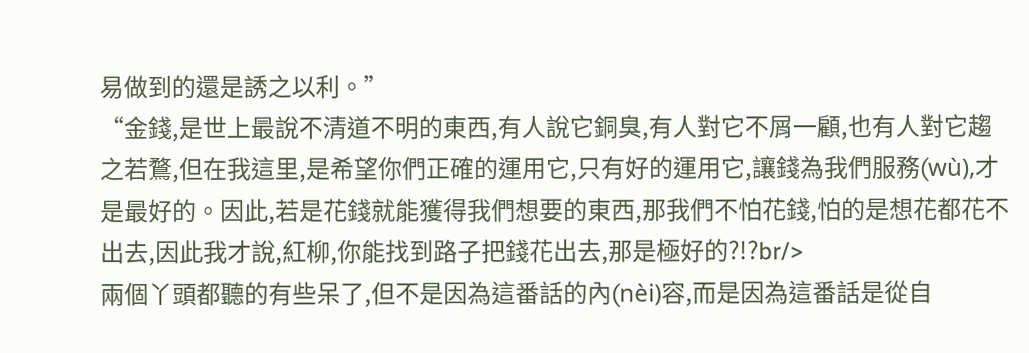易做到的還是誘之以利。”
“金錢,是世上最說不清道不明的東西,有人說它銅臭,有人對它不屑一顧,也有人對它趨之若鶩,但在我這里,是希望你們正確的運用它,只有好的運用它,讓錢為我們服務(wù),才是最好的。因此,若是花錢就能獲得我們想要的東西,那我們不怕花錢,怕的是想花都花不出去,因此我才說,紅柳,你能找到路子把錢花出去,那是極好的?!?br/>
兩個丫頭都聽的有些呆了,但不是因為這番話的內(nèi)容,而是因為這番話是從自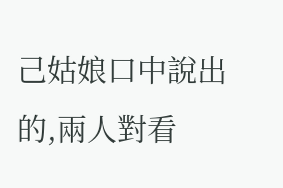己姑娘口中說出的,兩人對看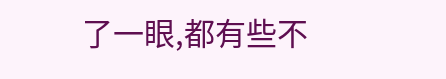了一眼,都有些不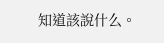知道該說什么。